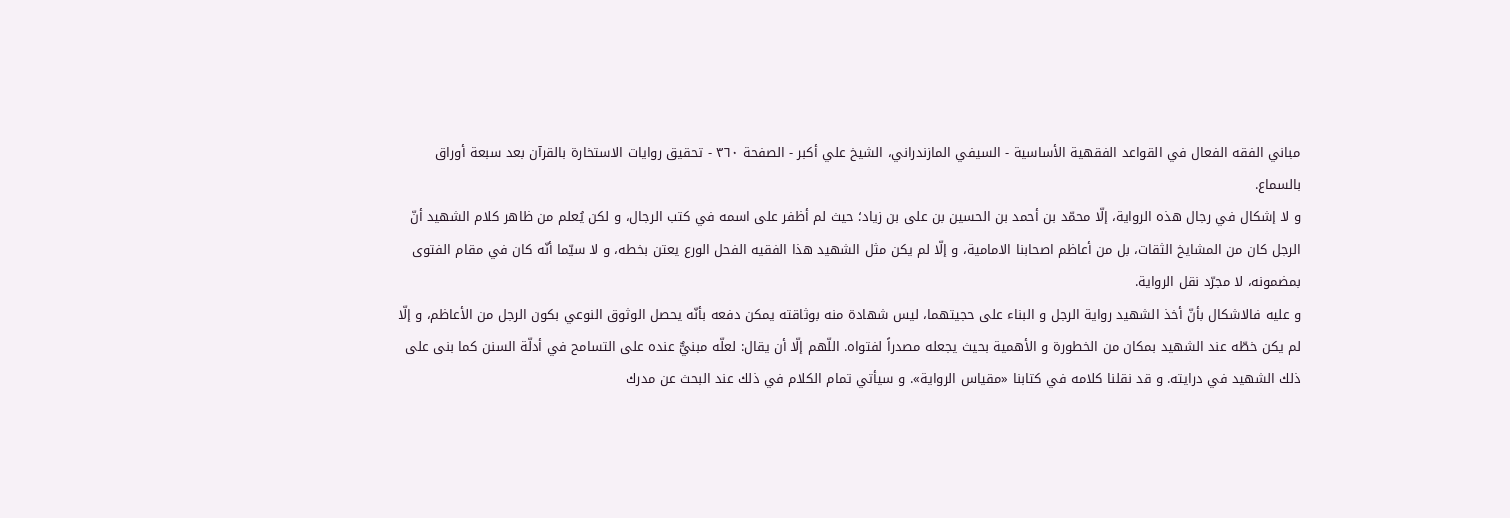مباني الفقه الفعال في القواعد الفقهية الأساسية - السيفي المازندراني، الشيخ علي أكبر - الصفحة ٣٦٠ - تحقيق روايات الاستخارة بالقرآن بعد سبعة أوراق
بالسماع.
و لا إشكال في رجال هذه الرواية، إلّا محمّد بن أحمد بن الحسين بن على بن زياد؛ حيث لم أظفر على اسمه في كتب الرجال، و لكن يُعلم من ظاهر كلام الشهيد أنّ الرجل كان من المشايخ الثقات، بل من أعاظم اصحابنا الامامية، و إلّا لم يكن مثل الشهيد هذا الفقيه الفحل الورع يعتن بخطه، و لا سيّما أنّه كان في مقام الفتوى بمضمونه، لا مجرّد نقل الرواية.
و عليه فالاشكال بأنّ أخذ الشهيد رواية الرجل و البناء على حجيتهما، ليس شهادة منه بوثاقته يمكن دفعه بأنّه يحصل الوثوق النوعي بكون الرجل من الأعاظم، و إلّا لم يكن خطّه عند الشهيد بمكان من الخطورة و الأهمية بحيث يجعله مصدراً لفتواه. اللّهم إلّا أن يقال: لعلّه مبنيٌّ عنده على التسامح في أدلّة السنن كما بنى على ذلك الشهيد في درايته. و قد نقلنا كلامه في كتابنا «مقياس الرواية». و سيأتي تمام الكلام في ذلك عند البحث عن مدرك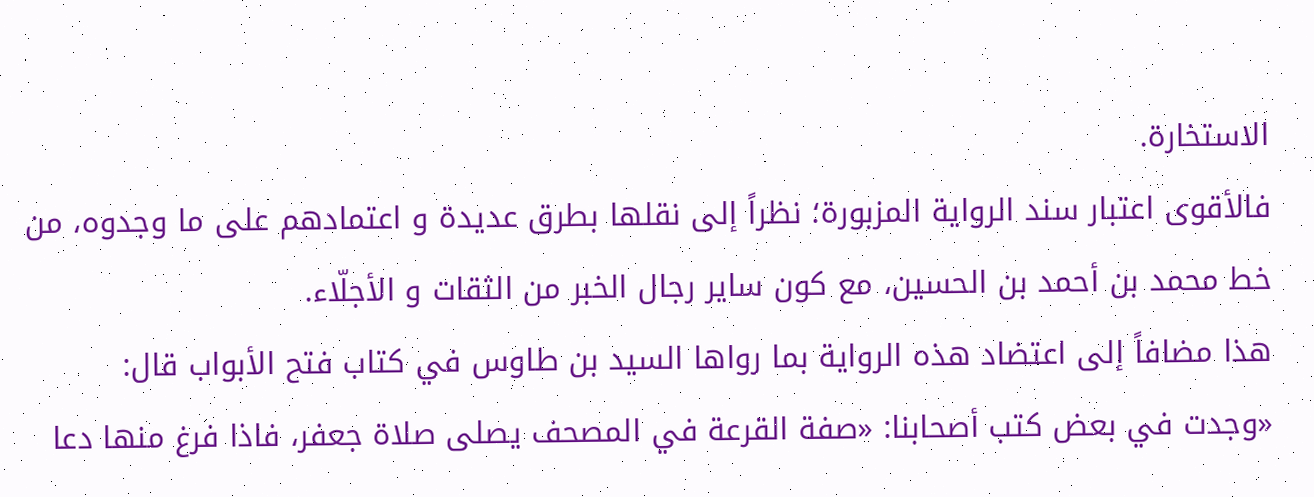الاستخارة.
فالأقوى اعتبار سند الرواية المزبورة؛ نظراً إلى نقلها بطرق عديدة و اعتمادهم على ما وجدوه، من خط محمد بن أحمد بن الحسين، مع كون ساير رجال الخبر من الثقات و الأجلّاء.
هذا مضافاً إلى اعتضاد هذه الرواية بما رواها السيد بن طاوس في كتاب فتح الأبواب قال:
«وجدت في بعض كتب أصحابنا: «صفة القرعة في المصحف يصلى صلاة جعفر، فاذا فرغ منها دعا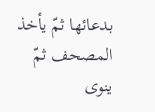بدعائها ثمّ يأخذ المصحف ثمّ ينوى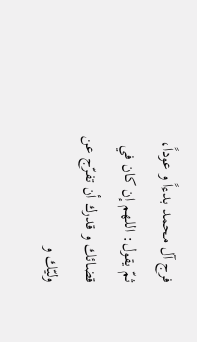فرج آل محمد بدءاً و عوداً، ثمّ يقول: اللهم إن كان في قضائك و قدرك أن تفرّج عن وليّك و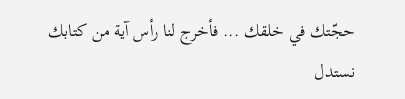حجّتك في خلقك ... فأخرج لنا رأس آية من كتابك نستدل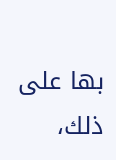بها على ذلك،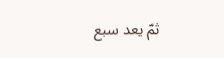ثمّ يعد سبع